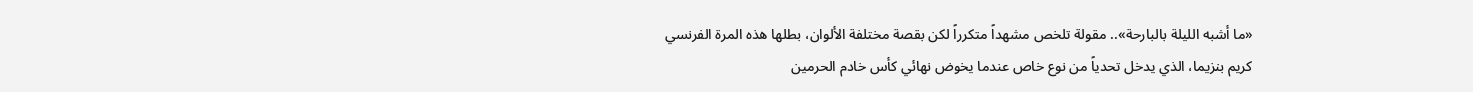«ما أشبه الليلة بالبارحة».. مقولة تلخص مشهداً متكرراً لكن بقصة مختلفة الألوان، بطلها هذه المرة الفرنسي كريم بنزيما، الذي يدخل تحدياً من نوع خاص عندما يخوض نهائي كأس خادم الحرمين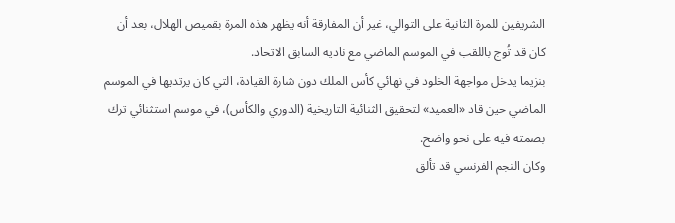الشريفين للمرة الثانية على التوالي، غير أن المفارقة أنه يظهر هذه المرة بقميص الهلال، بعد أن كان قد تُوج باللقب في الموسم الماضي مع ناديه السابق الاتحاد.
بنزيما يدخل مواجهة الخلود في نهائي كأس الملك دون شارة القيادة، التي كان يرتديها في الموسم الماضي حين قاد «العميد» لتحقيق الثنائية التاريخية (الدوري والكأس)، في موسم استثنائي ترك بصمته فيه على نحو واضح.
وكان النجم الفرنسي قد تألق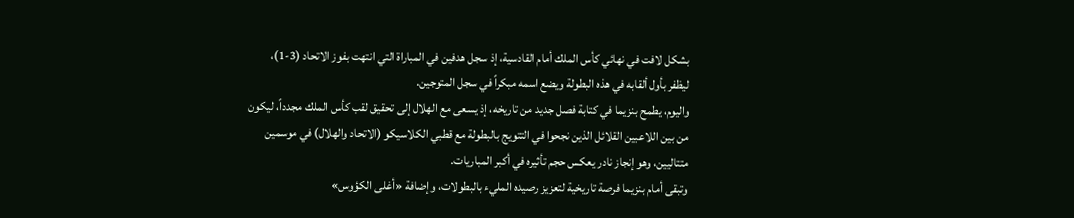بشكل لافت في نهائي كأس الملك أمام القادسية، إذ سجل هدفين في المباراة التي انتهت بفوز الاتحاد (3-1)، ليظفر بأول ألقابه في هذه البطولة ويضع اسمه مبكراً في سجل المتوجين.
واليوم، يطمح بنزيما في كتابة فصل جديد من تاريخه، إذ يسعى مع الهلال إلى تحقيق لقب كأس الملك مجدداً، ليكون من بين اللاعبين القلائل الذين نجحوا في التتويج بالبطولة مع قطبي الكلاسيكو (الاتحاد والهلال) في موسمين متتاليين، وهو إنجاز نادر يعكس حجم تأثيره في أكبر المباريات.
وتبقى أمام بنزيما فرصة تاريخية لتعزيز رصيده المليء بالبطولات، وإضافة «أغلى الكؤوس»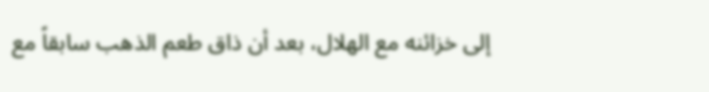إلى خزائنه مع الهلال، بعد أن ذاق طعم الذهب سابقاً مع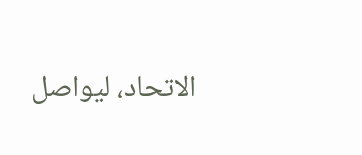الاتحاد، ليواصل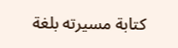كتابة مسيرته بلغة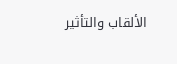الألقاب والتأثير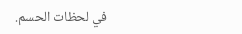في لحظات الحسم.